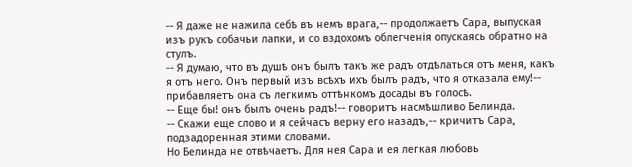-- Я даже не нажила себѣ въ немъ врага,-- продолжаетъ Сара, выпуская изъ рукъ собачьи лапки, и со вздохомъ облегченія опускаясь обратно на стулъ.
-- Я думаю, что въ душѣ онъ былъ такъ же радъ отдѣлаться отъ меня, какъ я отъ него. Онъ первый изъ всѣхъ ихъ былъ радъ, что я отказала ему!-- прибавляетъ она съ легкимъ оттѣнкомъ досады въ голосѣ.
-- Еще бы! онъ былъ очень радъ!-- говоритъ насмѣшливо Белинда.
-- Скажи еще слово и я сейчасъ верну его назадъ,-- кричитъ Сара, подзадоренная этими словами.
Но Белинда не отвѣчаетъ. Для нея Сара и ея легкая любовь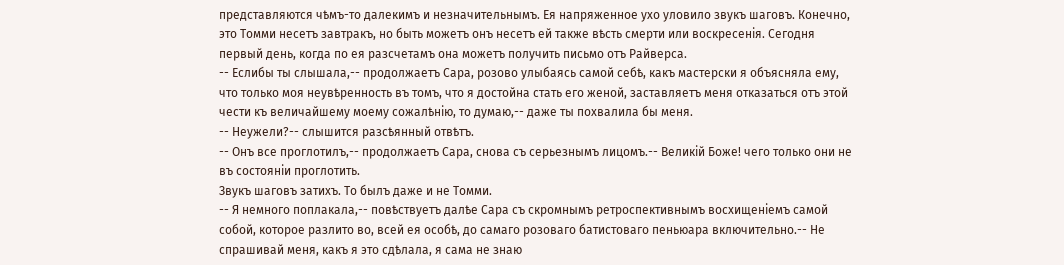представляются чѣмъ-то далекимъ и незначительнымъ. Ея напряженное ухо уловило звукъ шаговъ. Конечно, это Томми несетъ завтракъ, но быть можетъ онъ несетъ ей также вѣсть смерти или воскресенія. Сегодня первый день, когда по ея разсчетамъ она можетъ получить письмо отъ Райверса.
-- Еслибы ты слышала,-- продолжаетъ Сара, розово улыбаясь самой себѣ, какъ мастерски я объясняла ему, что только моя неувѣренность въ томъ, что я достойна стать его женой, заставляетъ меня отказаться отъ этой чести къ величайшему моему сожалѣнію, то думаю,-- даже ты похвалила бы меня.
-- Неужели?-- слышится разсѣянный отвѣтъ.
-- Онъ все проглотилъ,-- продолжаетъ Сара, снова съ серьезнымъ лицомъ.-- Великій Боже! чего только они не въ состояніи проглотить.
Звукъ шаговъ затихъ. То былъ даже и не Томми.
-- Я немного поплакала,-- повѣствуетъ далѣе Сара съ скромнымъ ретроспективнымъ восхищеніемъ самой собой, которое разлито во, всей ея особѣ, до самаго розоваго батистоваго пеньюара включительно.-- Не спрашивай меня, какъ я это сдѣлала, я сама не знаю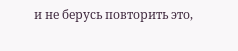и не берусь повторить это,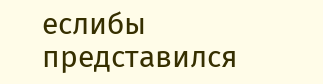еслибы представился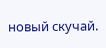новый скучай.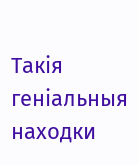Такія геніальныя находки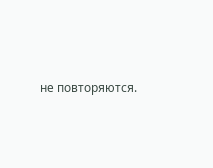не повторяются.